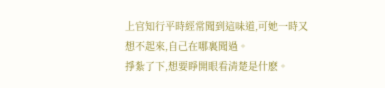上官知行平時經常聞到這味道,可她一時又想不起來,自己在哪裏聞過。
掙紮了下,想要睜開眼看清楚是什麽。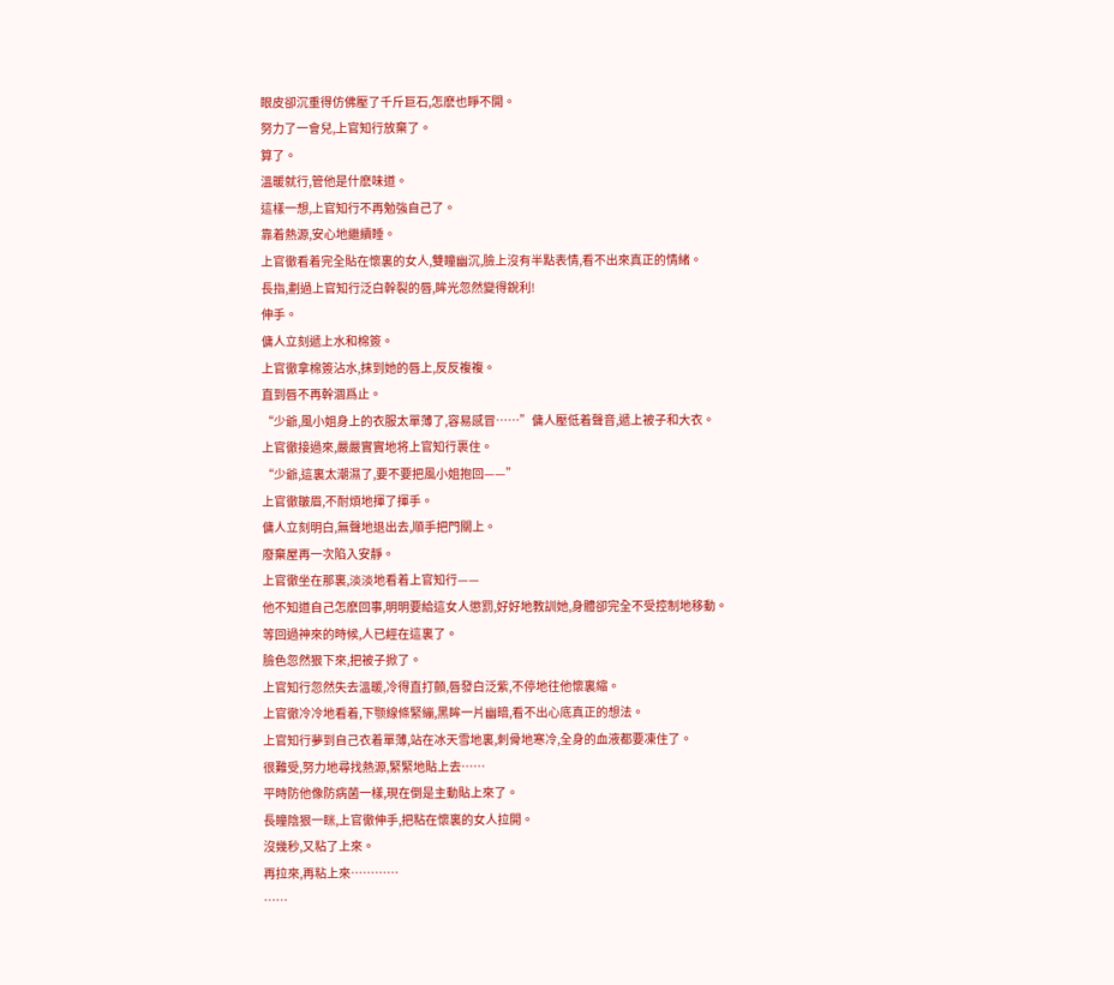眼皮卻沉重得仿佛壓了千斤巨石,怎麽也睜不開。
努力了一會兒,上官知行放棄了。
算了。
溫暖就行,管他是什麽味道。
這樣一想,上官知行不再勉強自己了。
靠着熱源,安心地繼續睡。
上官徹看着完全貼在懷裏的女人,雙瞳幽沉,臉上沒有半點表情,看不出來真正的情緒。
長指,劃過上官知行泛白幹裂的唇,眸光忽然變得銳利!
伸手。
傭人立刻遞上水和棉簽。
上官徹拿棉簽沾水,抹到她的唇上,反反複複。
直到唇不再幹涸爲止。
“少爺,風小姐身上的衣服太單薄了,容易感冒……”傭人壓低着聲音,遞上被子和大衣。
上官徹接過來,嚴嚴實實地将上官知行裹住。
“少爺,這裏太潮濕了,要不要把風小姐抱回——”
上官徹皺眉,不耐煩地揮了揮手。
傭人立刻明白,無聲地退出去,順手把門關上。
廢棄屋再一次陷入安靜。
上官徹坐在那裏,淡淡地看着上官知行——
他不知道自己怎麽回事,明明要給這女人懲罰,好好地教訓她,身體卻完全不受控制地移動。
等回過神來的時候,人已經在這裏了。
臉色忽然狠下來,把被子掀了。
上官知行忽然失去溫暖,冷得直打顫,唇發白泛紫,不停地往他懷裏縮。
上官徹冷冷地看着,下颚線條緊繃,黑眸一片幽暗,看不出心底真正的想法。
上官知行夢到自己衣着單薄,站在冰天雪地裏,刺骨地寒冷,全身的血液都要凍住了。
很難受,努力地尋找熱源,緊緊地貼上去……
平時防他像防病菌一樣,現在倒是主動貼上來了。
長瞳陰狠一眯,上官徹伸手,把粘在懷裏的女人拉開。
沒幾秒,又粘了上來。
再拉來,再粘上來…………
……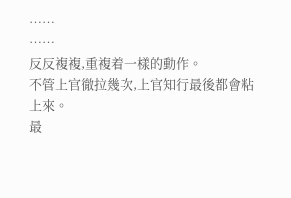……
……
反反複複,重複着一樣的動作。
不管上官徹拉幾次,上官知行最後都會粘上來。
最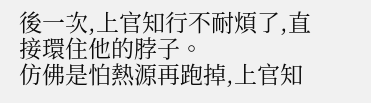後一次,上官知行不耐煩了,直接環住他的脖子。
仿佛是怕熱源再跑掉,上官知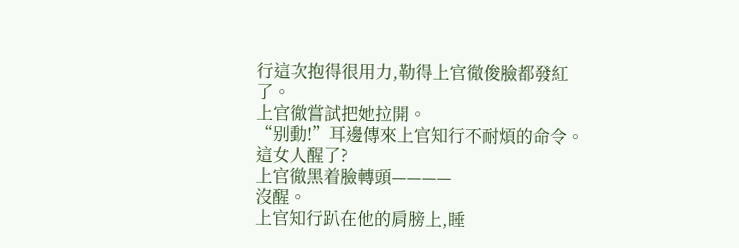行這次抱得很用力,勒得上官徹俊臉都發紅了。
上官徹嘗試把她拉開。
“别動!”耳邊傳來上官知行不耐煩的命令。
這女人醒了?
上官徹黑着臉轉頭————
沒醒。
上官知行趴在他的肩膀上,睡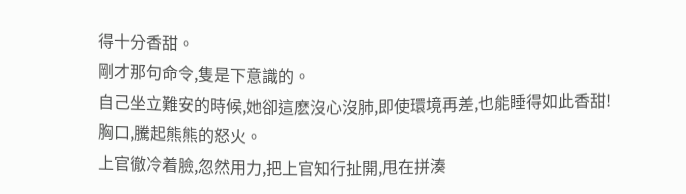得十分香甜。
剛才那句命令,隻是下意識的。
自己坐立難安的時候,她卻這麽沒心沒肺,即使環境再差,也能睡得如此香甜!
胸口,騰起熊熊的怒火。
上官徹冷着臉,忽然用力,把上官知行扯開,甩在拼湊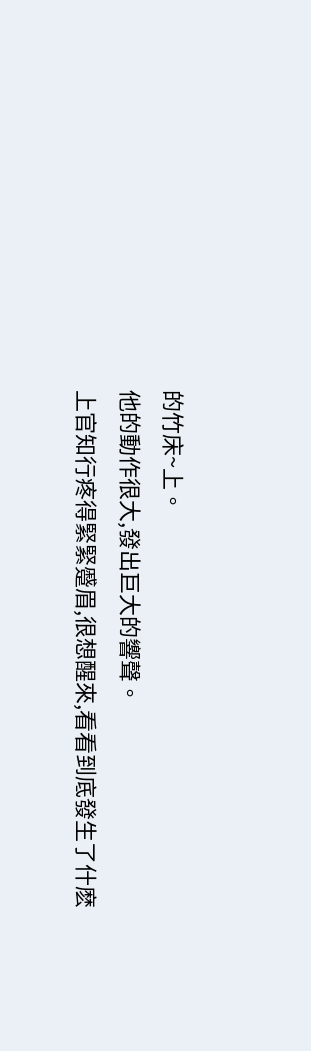的竹床~上。
他的動作很大,發出巨大的響聲。
上官知行疼得緊緊蹙眉,很想醒來,看看到底發生了什麽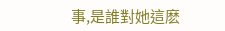事,是誰對她這麽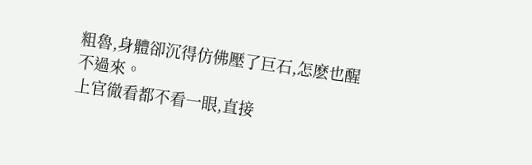粗魯,身體卻沉得仿佛壓了巨石,怎麽也醒不過來。
上官徹看都不看一眼,直接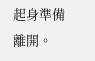起身準備離開。